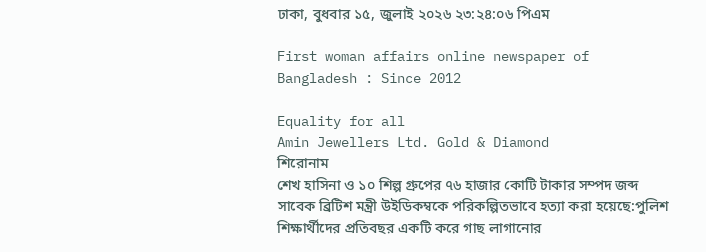ঢাকা, বুধবার ১৫, জুলাই ২০২৬ ২৩:২৪:০৬ পিএম

First woman affairs online newspaper of Bangladesh : Since 2012

Equality for all
Amin Jewellers Ltd. Gold & Diamond
শিরোনাম
শেখ হাসিনা ও ১০ শিল্প গ্রুপের ৭৬ হাজার কোটি টাকার সম্পদ জব্দ সাবেক ব্রিটিশ মন্ত্রী উইডিকম্বকে পরিকল্পিতভাবে হত্যা করা হয়েছে:পুলিশ শিক্ষার্থীদের প্রতিবছর একটি করে গাছ লাগানোর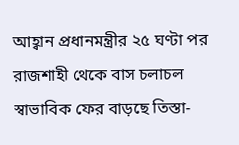আহ্বান প্রধানমন্ত্রীর ২৫ ঘণ্টা পর রাজশাহী থেকে বাস চলাচল স্বাভাবিক ফের বাড়ছে তিস্তা-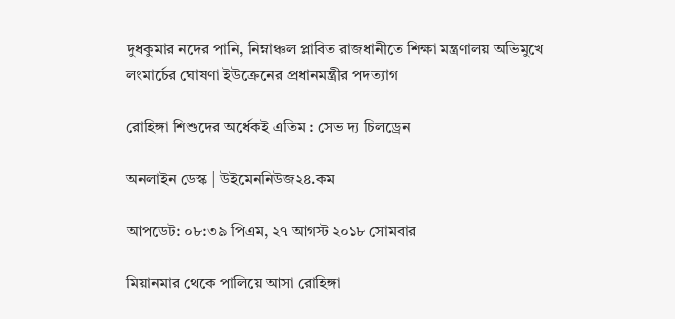দুধকুমার নদের পানি, নিম্নাঞ্চল প্লাবিত রাজধানীতে শিক্ষা মন্ত্রণালয় অভিমুখে লংমার্চের ঘোষণা ইউক্রেনের প্রধানমন্ত্রীর পদত্যাগ

রোহিঙ্গা শিশুদের অর্ধেকই এতিম : সেভ দ্য চিলড্রেন

অনলাইন ডেস্ক | উইমেননিউজ২৪.কম

আপডেট: ০৮:৩৯ পিএম, ২৭ আগস্ট ২০১৮ সোমবার

মিয়ানমার থেকে পালিয়ে আসা রোহিঙ্গা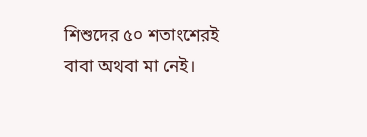শিশুদের ৫০ শতাংশেরই বাবা অথবা মা নেই।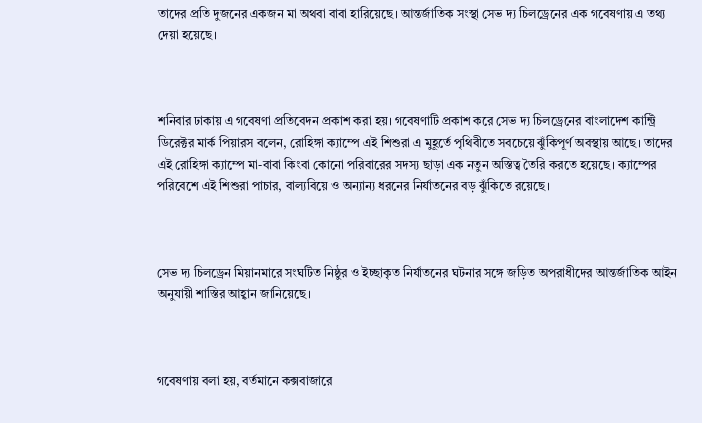তাদের প্রতি দুজনের একজন মা অথবা বাবা হারিয়েছে। আন্তর্জাতিক সংস্থা সেভ দ্য চিলড্রেনের এক গবেষণায় এ তথ্য দেয়া হয়েছে।



শনিবার ঢাকায় এ গবেষণা প্রতিবেদন প্রকাশ করা হয়। গবেষণাটি প্রকাশ করে সেভ দ্য চিলড্রেনের বাংলাদেশ কান্ট্রি ডিরেক্টর মার্ক পিয়ারস বলেন, রোহিঙ্গা ক্যাম্পে এই শিশুরা এ মুহূর্তে পৃথিবীতে সবচেয়ে ঝুঁকিপূর্ণ অবস্থায় আছে। তাদের এই রোহিঙ্গা ক্যাম্পে মা-বাবা কিংবা কোনো পরিবারের সদস্য ছাড়া এক নতুন অস্তিত্ব তৈরি করতে হয়েছে। ক্যাম্পের পরিবেশে এই শিশুরা পাচার, বাল্যবিয়ে ও অন্যান্য ধরনের নির্যাতনের বড় ঝুঁকিতে রয়েছে।



সেভ দ্য চিলড্রেন মিয়ানমারে সংঘটিত নিষ্ঠুর ও ইচ্ছাকৃত নির্যাতনের ঘটনার সঙ্গে জড়িত অপরাধীদের আন্তর্জাতিক আইন অনুযায়ী শাস্তির আহ্বান জানিয়েছে।



গবেষণায় বলা হয়, বর্তমানে কক্সবাজারে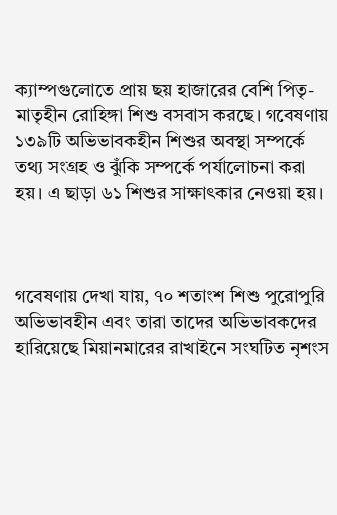ক্যাম্পগুলোতে প্রায় ছয় হাজারের বেশি পিতৃ-মাতৃহীন রোহিঙ্গা শিশু বসবাস করছে। গবেষণায় ১৩৯টি অভিভাবকহীন শিশুর অবস্থা সম্পর্কে তথ্য সংগ্রহ ও ঝুঁকি সম্পর্কে পর্যালোচনা করা হয়। এ ছাড়া ৬১ শিশুর সাক্ষাৎকার নেওয়া হয়।



গবেষণায় দেখা যায়, ৭০ শতাংশ শিশু পুরোপুরি অভিভাবহীন এবং তারা তাদের অভিভাবকদের হারিয়েছে মিয়ানমারের রাখাইনে সংঘটিত নৃশংস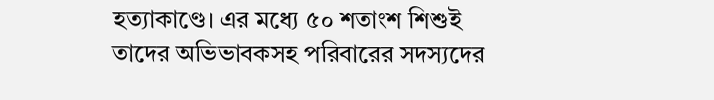হত্যাকাণ্ডে। এর মধ্যে ৫০ শতাংশ শিশুই তাদের অভিভাবকসহ পরিবারের সদস্যদের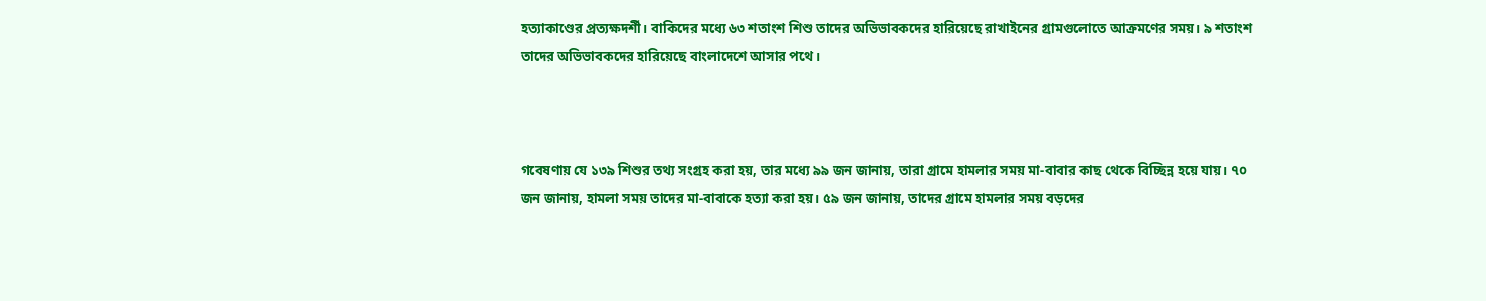হত্যাকাণ্ডের প্রত্যক্ষদর্শী। বাকিদের মধ্যে ৬৩ শতাংশ শিশু তাদের অভিভাবকদের হারিয়েছে রাখাইনের গ্রামগুলোতে আক্রমণের সময়। ৯ শতাংশ তাদের অভিভাবকদের হারিয়েছে বাংলাদেশে আসার পথে।



গবেষণায় যে ১৩৯ শিশুর তথ্য সংগ্রহ করা হয়, তার মধ্যে ৯৯ জন জানায়, তারা গ্রামে হামলার সময় মা-বাবার কাছ থেকে বিচ্ছিন্ন হয়ে যায়। ৭০ জন জানায়, হামলা সময় তাদের মা-বাবাকে হত্যা করা হয়। ৫৯ জন জানায়, তাদের গ্রামে হামলার সময় বড়দের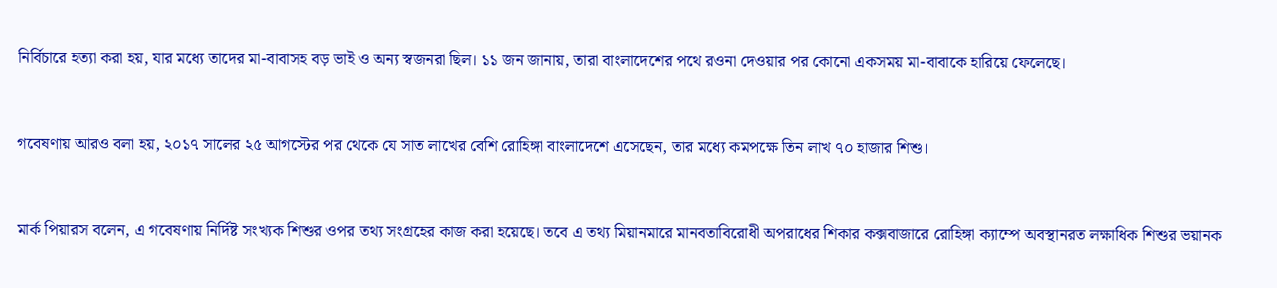নির্বিচারে হত্যা করা হয়, যার মধ্যে তাদের মা-বাবাসহ বড় ভাই ও অন্য স্বজনরা ছিল। ১১ জন জানায়, তারা বাংলাদেশের পথে রওনা দেওয়ার পর কোনো একসময় মা-বাবাকে হারিয়ে ফেলেছে।



গবেষণায় আরও বলা হয়, ২০১৭ সালের ২৫ আগস্টের পর থেকে যে সাত লাখের বেশি রোহিঙ্গা বাংলাদেশে এসেছেন, তার মধ্যে কমপক্ষে তিন লাখ ৭০ হাজার শিশু।



মার্ক পিয়ারস বলেন, এ গবেষণায় নির্দিষ্ট সংখ্যক শিশুর ওপর তথ্য সংগ্রহের কাজ করা হয়েছে। তবে এ তথ্য মিয়ানমারে মানবতাবিরোধী অপরাধের শিকার কক্সবাজারে রোহিঙ্গা ক্যাম্পে অবস্থানরত লক্ষাধিক শিশুর ভয়ানক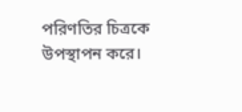পরিণতির চিত্রকে উপস্থাপন করে।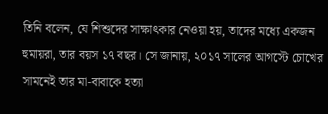তিনি বলেন, যে শিশুদের সাক্ষাৎকার নেওয়া হয়, তাদের মধ্যে একজন হুমায়রা, তার বয়স ১৭ বছর। সে জানায়, ২০১৭ সালের আগস্টে চোখের সামনেই তার মা-বাবাকে হত্যা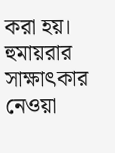করা হয়। হুমায়রার সাক্ষাৎকার নেওয়া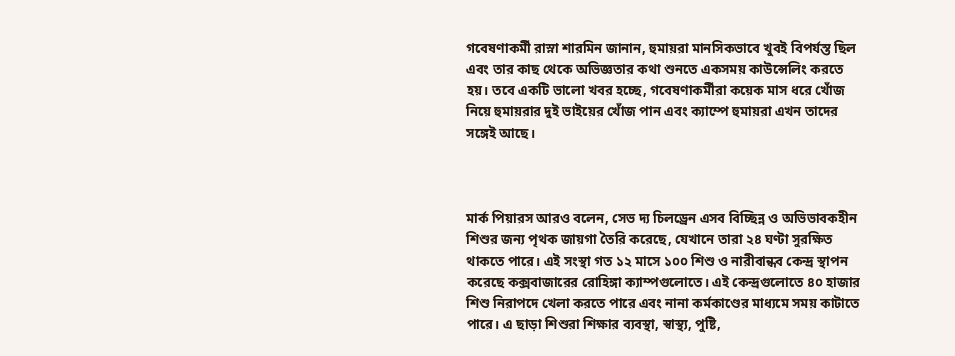গবেষণাকর্মী রাস্না শারমিন জানান, হুমায়রা মানসিকভাবে খুবই বিপর্যস্ত ছিল এবং তার কাছ থেকে অভিজ্ঞতার কথা শুনতে একসময় কাউন্সেলিং করতে হয়। তবে একটি ভালো খবর হচ্ছে, গবেষণাকর্মীরা কয়েক মাস ধরে খোঁজ নিয়ে হুমায়রার দুই ভাইয়ের খোঁজ পান এবং ক্যাম্পে হুমায়রা এখন তাদের সঙ্গেই আছে।



মার্ক পিয়ারস আরও বলেন, সেভ দ্য চিলড্রেন এসব বিচ্ছিন্ন ও অভিভাবকহীন শিশুর জন্য পৃথক জায়গা তৈরি করেছে, যেখানে তারা ২৪ ঘণ্টা সুরক্ষিত থাকতে পারে। এই সংস্থা গত ১২ মাসে ১০০ শিশু ও নারীবান্ধব কেন্দ্র স্থাপন করেছে কক্সবাজারের রোহিঙ্গা ক্যাম্পগুলোতে। এই কেন্দ্রগুলোতে ৪০ হাজার শিশু নিরাপদে খেলা করতে পারে এবং নানা কর্মকাণ্ডের মাধ্যমে সময় কাটাতে পারে। এ ছাড়া শিশুরা শিক্ষার ব্যবস্থা, স্বাস্থ্য, পুষ্টি,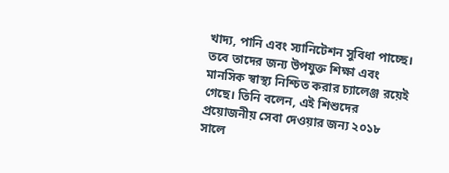খাদ্য, পানি এবং স্যানিটেশন সুবিধা পাচ্ছে। তবে তাদের জন্য উপযুক্ত শিক্ষা এবং মানসিক স্বাস্থ্য নিশ্চিত করার চ্যালেঞ্জ রয়েই গেছে। তিনি বলেন, এই শিশুদের প্রয়োজনীয় সেবা দেওয়ার জন্য ২০১৮ সালে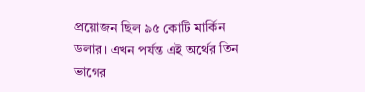প্রয়োজন ছিল ৯৫ কোটি মার্কিন ডলার। এখন পর্যন্ত এই অর্থের তিন ভাগের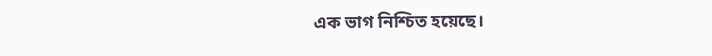এক ভাগ নিশ্চিত হয়েছে।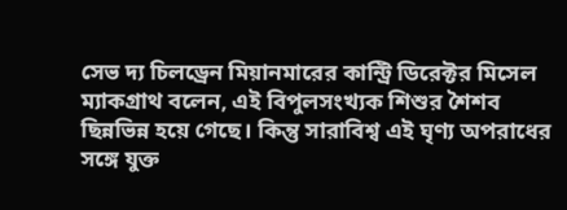সেভ দ্য চিলড্রেন মিয়ানমারের কান্ট্রি ডিরেক্টর মিসেল ম্যাকগ্রাথ বলেন, এই বিপুলসংখ্যক শিশুর শৈশব ছিন্নভিন্ন হয়ে গেছে। কিন্তু সারাবিশ্ব এই ঘৃণ্য অপরাধের সঙ্গে যুক্ত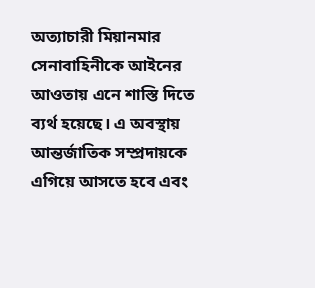অত্যাচারী মিয়ানমার সেনাবাহিনীকে আইনের আওতায় এনে শাস্তি দিতে ব্যর্থ হয়েছে। এ অবস্থায় আন্তর্জাতিক সম্প্রদায়কে এগিয়ে আসতে হবে এবং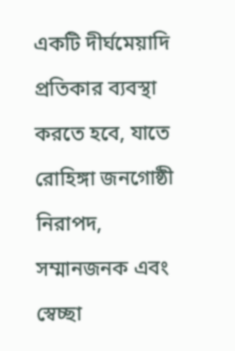একটি দীর্ঘমেয়াদি প্রতিকার ব্যবস্থা করতে হবে, যাতে রোহিঙ্গা জনগোষ্ঠী নিরাপদ, সম্মানজনক এবং স্বেচ্ছা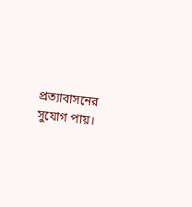প্রত্যাবাসনের সুযোগ পায়।